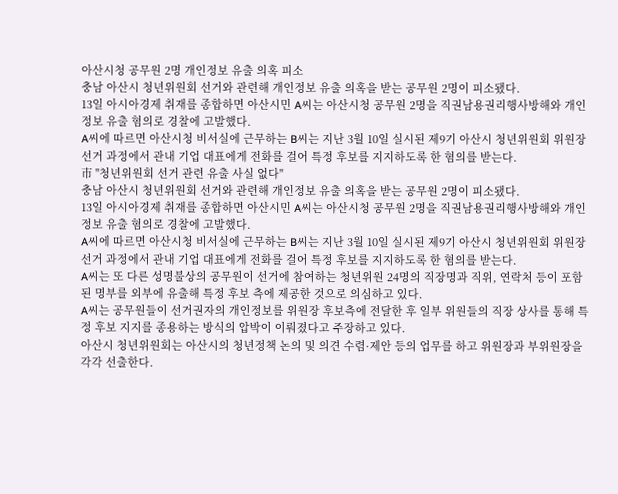아산시청 공무원 2명 개인정보 유출 의혹 피소
충남 아산시 청년위원회 선거와 관련해 개인정보 유출 의혹을 받는 공무원 2명이 피소됐다.
13일 아시아경제 취재를 종합하면 아산시민 A씨는 아산시청 공무원 2명을 직권남용권리행사방해와 개인정보 유출 혐의로 경찰에 고발했다.
A씨에 따르면 아산시청 비서실에 근무하는 B씨는 지난 3월 10일 실시된 제9기 아산시 청년위원회 위원장 선거 과정에서 관내 기업 대표에게 전화를 걸어 특정 후보를 지지하도록 한 혐의를 받는다.
市 "청년위원회 선거 관련 유출 사실 없다"
충남 아산시 청년위원회 선거와 관련해 개인정보 유출 의혹을 받는 공무원 2명이 피소됐다.
13일 아시아경제 취재를 종합하면 아산시민 A씨는 아산시청 공무원 2명을 직권남용권리행사방해와 개인정보 유출 혐의로 경찰에 고발했다.
A씨에 따르면 아산시청 비서실에 근무하는 B씨는 지난 3월 10일 실시된 제9기 아산시 청년위원회 위원장 선거 과정에서 관내 기업 대표에게 전화를 걸어 특정 후보를 지지하도록 한 혐의를 받는다.
A씨는 또 다른 성명불상의 공무원이 선거에 참여하는 청년위원 24명의 직장명과 직위, 연락처 등이 포함된 명부를 외부에 유출해 특정 후보 측에 제공한 것으로 의심하고 있다.
A씨는 공무원들이 선거권자의 개인정보를 위원장 후보측에 전달한 후 일부 위원들의 직장 상사를 통해 특정 후보 지지를 종용하는 방식의 압박이 이뤄졌다고 주장하고 있다.
아산시 청년위원회는 아산시의 청년정책 논의 및 의견 수렴·제안 등의 업무를 하고 위원장과 부위원장을 각각 선출한다.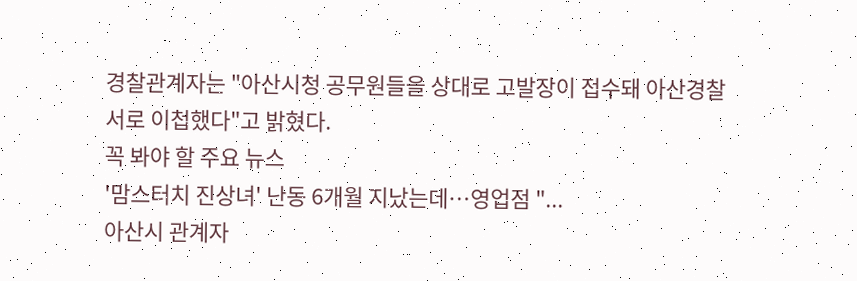경찰관계자는 "아산시청 공무원들을 상대로 고발장이 접수돼 아산경찰서로 이첩했다"고 밝혔다.
꼭 봐야 할 주요 뉴스
'맘스터치 진상녀' 난동 6개월 지났는데…영업점 "...
아산시 관계자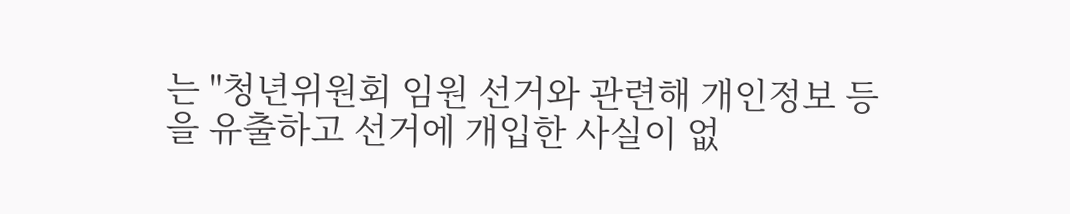는 "청년위원회 임원 선거와 관련해 개인정보 등을 유출하고 선거에 개입한 사실이 없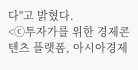다"고 밝혔다.
<ⓒ투자가를 위한 경제콘텐츠 플랫폼, 아시아경제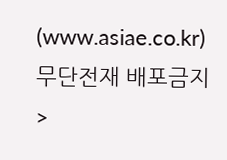(www.asiae.co.kr) 무단전재 배포금지>